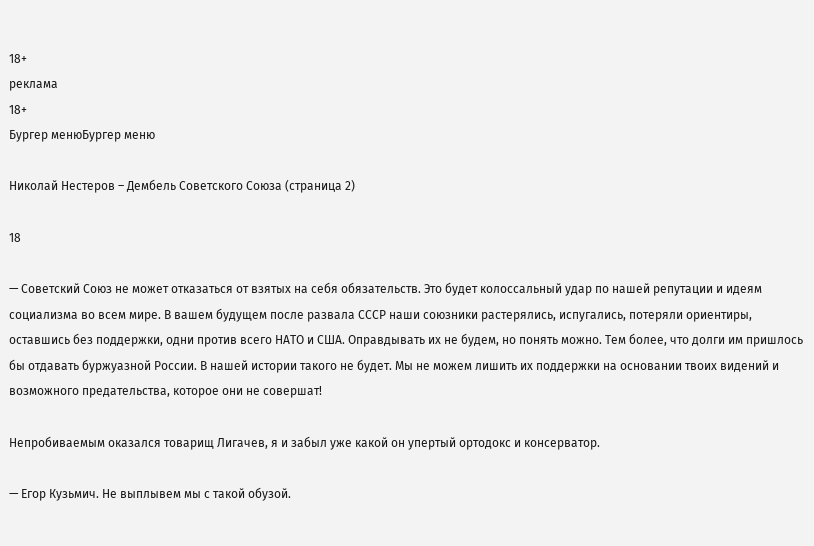18+
реклама
18+
Бургер менюБургер меню

Николай Нестеров – Дембель Советского Союза (страница 2)

18

— Советский Союз не может отказаться от взятых на себя обязательств. Это будет колоссальный удар по нашей репутации и идеям социализма во всем мире. В вашем будущем после развала СССР наши союзники растерялись, испугались, потеряли ориентиры, оставшись без поддержки, одни против всего НАТО и США. Оправдывать их не будем, но понять можно. Тем более, что долги им пришлось бы отдавать буржуазной России. В нашей истории такого не будет. Мы не можем лишить их поддержки на основании твоих видений и возможного предательства, которое они не совершат!

Непробиваемым оказался товарищ Лигачев, я и забыл уже какой он упертый ортодокс и консерватор.

— Егор Кузьмич. Не выплывем мы с такой обузой.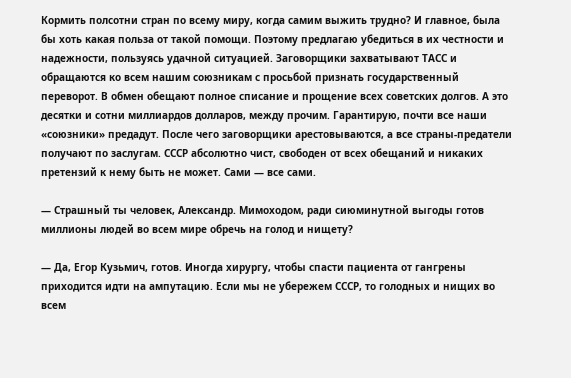Кормить полсотни стран по всему миру, когда самим выжить трудно? И главное, была бы хоть какая польза от такой помощи. Поэтому предлагаю убедиться в их честности и надежности, пользуясь удачной ситуацией. Заговорщики захватывают ТАСС и обращаются ко всем нашим союзникам с просьбой признать государственный переворот. В обмен обещают полное списание и прощение всех советских долгов. А это десятки и сотни миллиардов долларов, между прочим. Гарантирую, почти все наши «союзники» предадут. После чего заговорщики арестовываются, а все страны-предатели получают по заслугам. СССР абсолютно чист, свободен от всех обещаний и никаких претензий к нему быть не может. Сами — все сами.

— Страшный ты человек, Александр. Мимоходом, ради сиюминутной выгоды готов миллионы людей во всем мире обречь на голод и нищету?

— Да, Егор Кузьмич, готов. Иногда хирургу, чтобы спасти пациента от гангрены приходится идти на ампутацию. Если мы не убережем СССР, то голодных и нищих во всем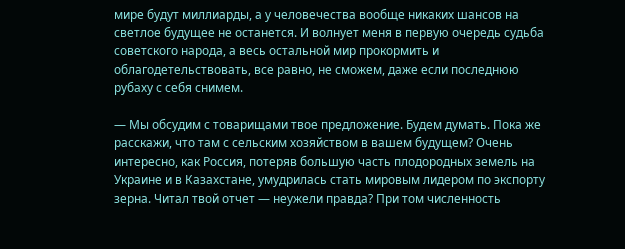мире будут миллиарды, а у человечества вообще никаких шансов на светлое будущее не останется. И волнует меня в первую очередь судьба советского народа, а весь остальной мир прокормить и облагодетельствовать, все равно, не сможем, даже если последнюю рубаху с себя снимем.

— Мы обсудим с товарищами твое предложение. Будем думать. Пока же расскажи, что там с сельским хозяйством в вашем будущем? Очень интересно, как Россия, потеряв большую часть плодородных земель на Украине и в Казахстане, умудрилась стать мировым лидером по экспорту зерна. Читал твой отчет — неужели правда? При том численность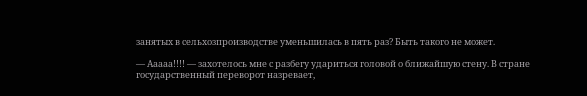занятых в сельхозпроизводстве уменьшилась в пять раз? Быть такого не может.

— Ааааа!!!! — захотелось мне с разбегу удариться головой о ближайшую стену. В стране государственный переворот назревает,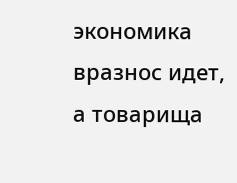экономика вразнос идет, а товарища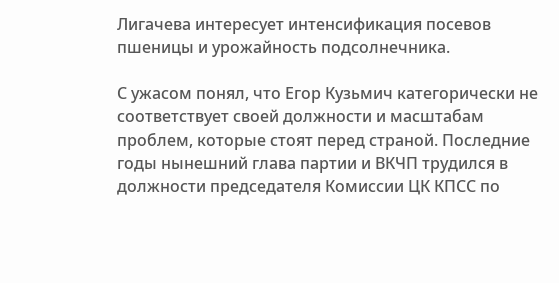Лигачева интересует интенсификация посевов пшеницы и урожайность подсолнечника.

С ужасом понял, что Егор Кузьмич категорически не соответствует своей должности и масштабам проблем, которые стоят перед страной. Последние годы нынешний глава партии и ВКЧП трудился в должности председателя Комиссии ЦК КПСС по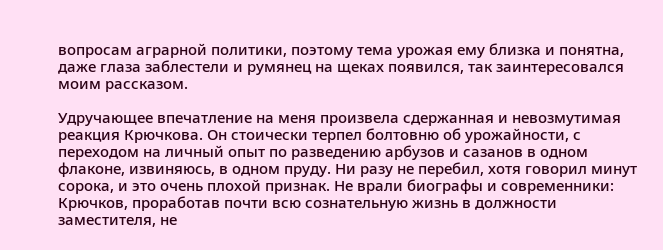вопросам аграрной политики, поэтому тема урожая ему близка и понятна, даже глаза заблестели и румянец на щеках появился, так заинтересовался моим рассказом.

Удручающее впечатление на меня произвела сдержанная и невозмутимая реакция Крючкова. Он стоически терпел болтовню об урожайности, с переходом на личный опыт по разведению арбузов и сазанов в одном флаконе, извиняюсь, в одном пруду. Ни разу не перебил, хотя говорил минут сорока, и это очень плохой признак. Не врали биографы и современники: Крючков, проработав почти всю сознательную жизнь в должности заместителя, не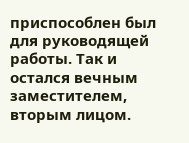приспособлен был для руководящей работы. Так и остался вечным заместителем, вторым лицом.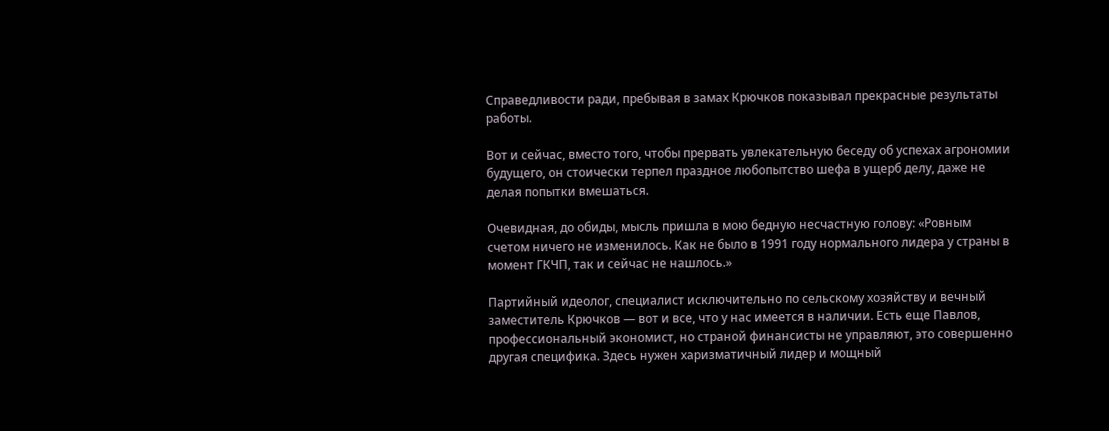Справедливости ради, пребывая в замах Крючков показывал прекрасные результаты работы.

Вот и сейчас, вместо того, чтобы прервать увлекательную беседу об успехах агрономии будущего, он стоически терпел праздное любопытство шефа в ущерб делу, даже не делая попытки вмешаться.

Очевидная, до обиды, мысль пришла в мою бедную несчастную голову: «Ровным счетом ничего не изменилось. Как не было в 1991 году нормального лидера у страны в момент ГКЧП, так и сейчас не нашлось.»

Партийный идеолог, специалист исключительно по сельскому хозяйству и вечный заместитель Крючков — вот и все, что у нас имеется в наличии. Есть еще Павлов, профессиональный экономист, но страной финансисты не управляют, это совершенно другая специфика. Здесь нужен харизматичный лидер и мощный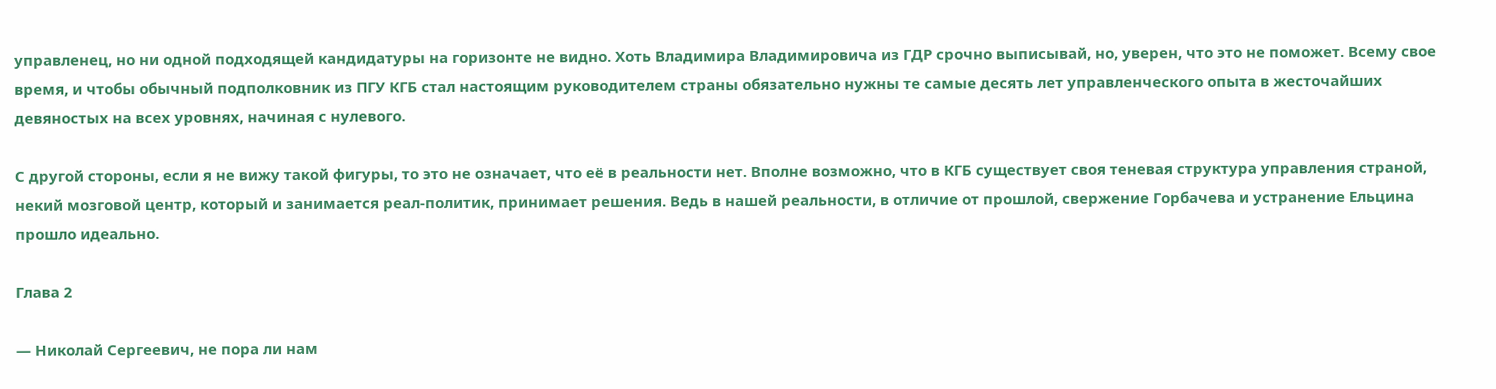управленец, но ни одной подходящей кандидатуры на горизонте не видно. Хоть Владимира Владимировича из ГДР срочно выписывай, но, уверен, что это не поможет. Всему свое время, и чтобы обычный подполковник из ПГУ КГБ стал настоящим руководителем страны обязательно нужны те самые десять лет управленческого опыта в жесточайших девяностых на всех уровнях, начиная с нулевого.

С другой стороны, если я не вижу такой фигуры, то это не означает, что её в реальности нет. Вполне возможно, что в КГБ существует своя теневая структура управления страной, некий мозговой центр, который и занимается реал-политик, принимает решения. Ведь в нашей реальности, в отличие от прошлой, свержение Горбачева и устранение Ельцина прошло идеально.

Глава 2

— Николай Сергеевич, не пора ли нам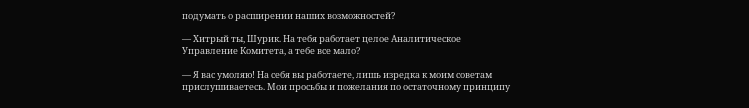подумать о расширении наших возможностей?

— Хитрый ты, Шурик. На тебя работает целое Аналитическое Управление Комитета, а тебе все мало?

— Я вас умоляю! На себя вы работаете, лишь изредка к моим советам прислушиваетесь. Мои просьбы и пожелания по остаточному принципу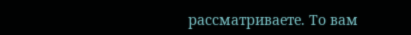рассматриваете. То вам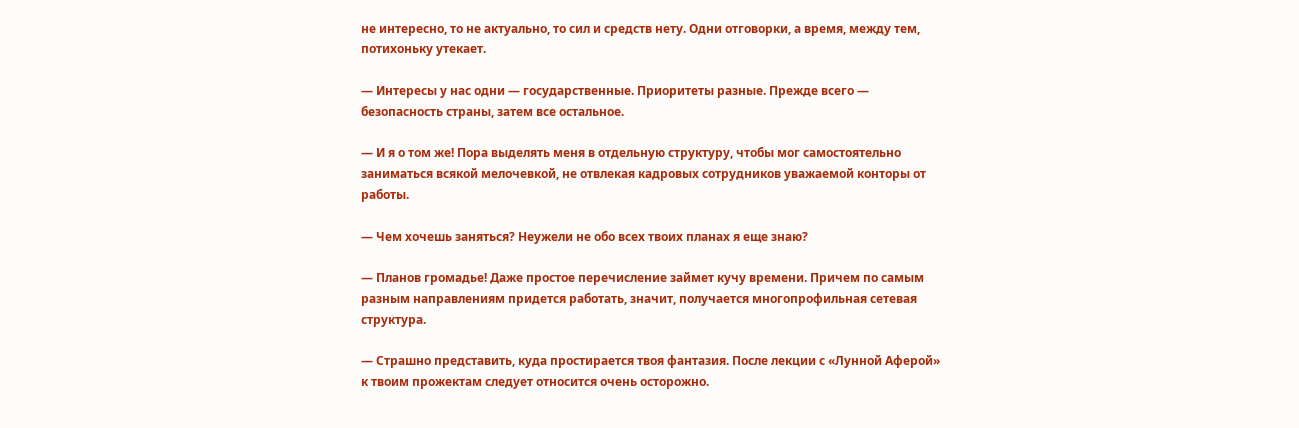не интересно, то не актуально, то сил и средств нету. Одни отговорки, а время, между тем, потихоньку утекает.

— Интересы у нас одни — государственные. Приоритеты разные. Прежде всего — безопасность страны, затем все остальное.

— И я о том же! Пора выделять меня в отдельную структуру, чтобы мог самостоятельно заниматься всякой мелочевкой, не отвлекая кадровых сотрудников уважаемой конторы от работы.

— Чем хочешь заняться? Неужели не обо всех твоих планах я еще знаю?

— Планов громадье! Даже простое перечисление займет кучу времени. Причем по самым разным направлениям придется работать, значит, получается многопрофильная сетевая структура.

— Страшно представить, куда простирается твоя фантазия. После лекции с «Лунной Аферой» к твоим прожектам следует относится очень осторожно.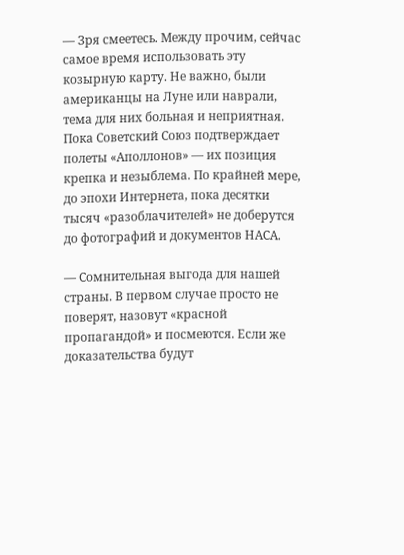— Зря смеетесь. Между прочим, сейчас самое время использовать эту козырную карту. Не важно, были американцы на Луне или наврали, тема для них больная и неприятная. Пока Советский Союз подтверждает полеты «Аполлонов» — их позиция крепка и незыблема. По крайней мере, до эпохи Интернета, пока десятки тысяч «разоблачителей» не доберутся до фотографий и документов НАСА.

— Сомнительная выгода для нашей страны. В первом случае просто не поверят, назовут «красной пропагандой» и посмеются. Если же доказательства будут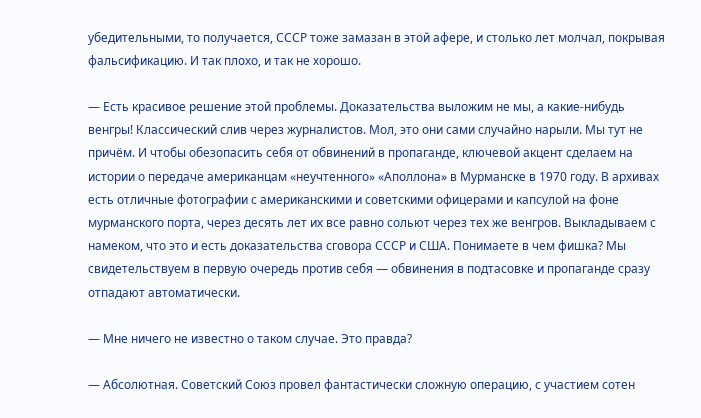убедительными, то получается, СССР тоже замазан в этой афере, и столько лет молчал, покрывая фальсификацию. И так плохо, и так не хорошо.

— Есть красивое решение этой проблемы. Доказательства выложим не мы, а какие-нибудь венгры! Классический слив через журналистов. Мол, это они сами случайно нарыли. Мы тут не причём. И чтобы обезопасить себя от обвинений в пропаганде, ключевой акцент сделаем на истории о передаче американцам «неучтенного» «Аполлона» в Мурманске в 1970 году. В архивах есть отличные фотографии с американскими и советскими офицерами и капсулой на фоне мурманского порта, через десять лет их все равно сольют через тех же венгров. Выкладываем с намеком, что это и есть доказательства сговора СССР и США. Понимаете в чем фишка? Мы свидетельствуем в первую очередь против себя — обвинения в подтасовке и пропаганде сразу отпадают автоматически.

— Мне ничего не известно о таком случае. Это правда?

— Абсолютная. Советский Союз провел фантастически сложную операцию, с участием сотен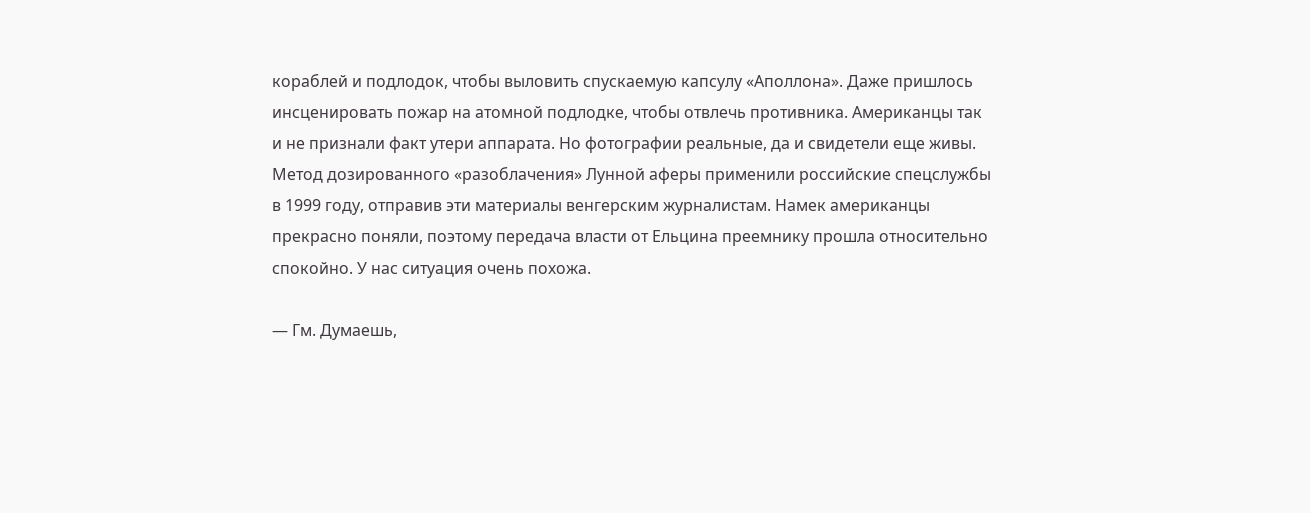кораблей и подлодок, чтобы выловить спускаемую капсулу «Аполлона». Даже пришлось инсценировать пожар на атомной подлодке, чтобы отвлечь противника. Американцы так и не признали факт утери аппарата. Но фотографии реальные, да и свидетели еще живы. Метод дозированного «разоблачения» Лунной аферы применили российские спецслужбы в 1999 году, отправив эти материалы венгерским журналистам. Намек американцы прекрасно поняли, поэтому передача власти от Ельцина преемнику прошла относительно спокойно. У нас ситуация очень похожа.

— Гм. Думаешь,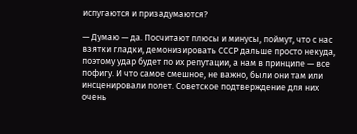испугаются и призадумаются?

— Думаю — да. Посчитают плюсы и минусы, поймут, что с нас взятки гладки, демонизировать СССР дальше просто некуда, поэтому удар будет по их репутации, а нам в принципе — все пофигу. И что самое смешное, не важно, были они там или инсценировали полет. Советское подтверждение для них очень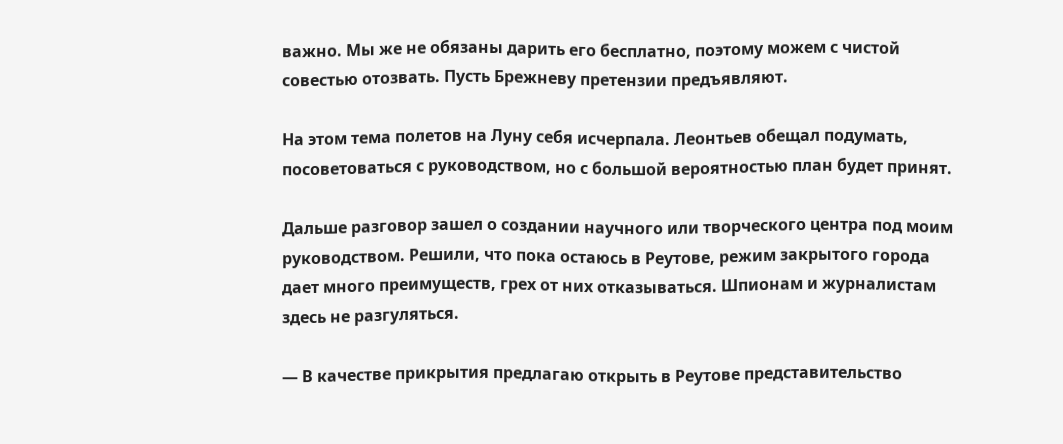важно. Мы же не обязаны дарить его бесплатно, поэтому можем с чистой совестью отозвать. Пусть Брежневу претензии предъявляют.

На этом тема полетов на Луну себя исчерпала. Леонтьев обещал подумать, посоветоваться с руководством, но с большой вероятностью план будет принят.

Дальше разговор зашел о создании научного или творческого центра под моим руководством. Решили, что пока остаюсь в Реутове, режим закрытого города дает много преимуществ, грех от них отказываться. Шпионам и журналистам здесь не разгуляться.

— В качестве прикрытия предлагаю открыть в Реутове представительство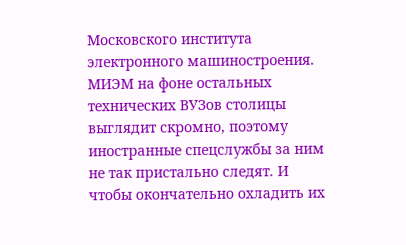Московского института электронного машиностроения. МИЭМ на фоне остальных технических ВУЗов столицы выглядит скромно, поэтому иностранные спецслужбы за ним не так пристально следят. И чтобы окончательно охладить их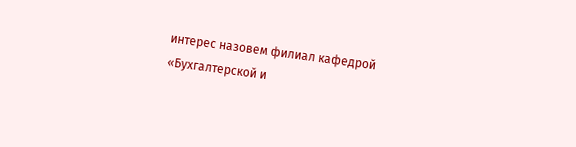интерес назовем филиал кафедрой «Бухгалтерской и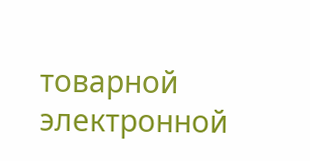товарной электронной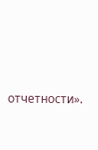отчетности».